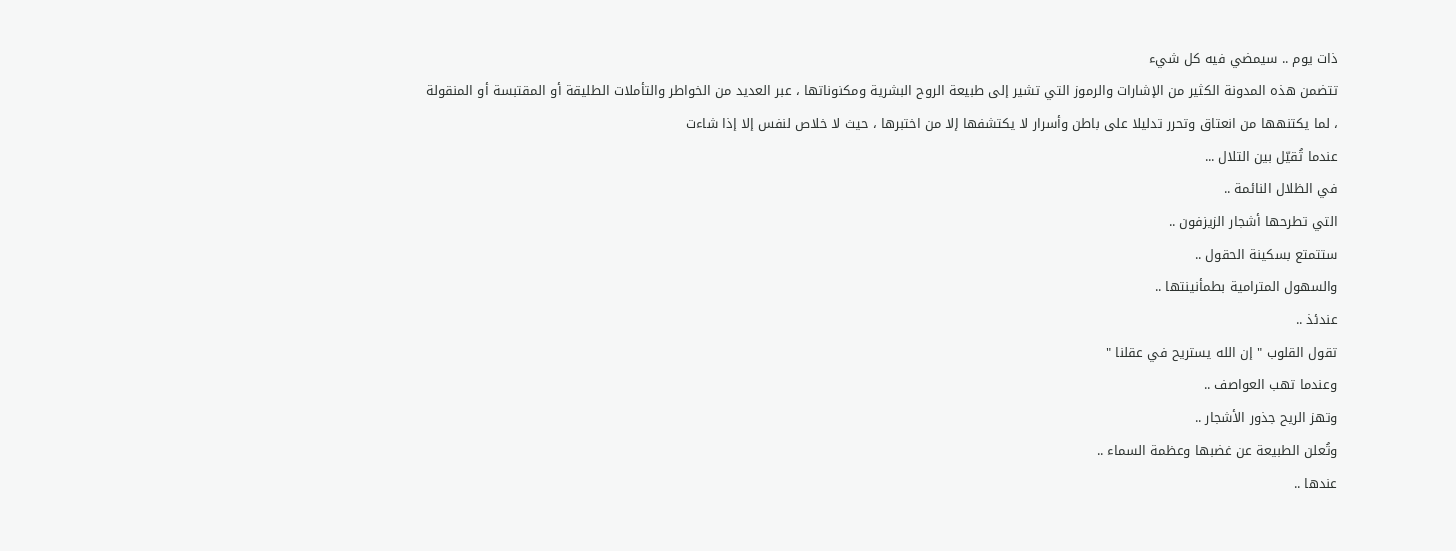ذات يوم .. سيمضي فيه كل شيء
تتضمن هذه المدونة الكثير من الإشارات والرموز التي تشير إلى طبيعة الروح البشرية ومكنوناتها ، عبر العديد من الخواطر والتأملات الطليقة أو المقتبسة أو المنقولة ، لما يكتنهها من انعتاق وتحرر تدليلا على باطن وأسرار لا يكتشفها إلا من اختبرها ، حيث لا خلاص لنفس إلا إذا شاءت
عندما تُقيّل بين التلال ...
في الظلال النائمة ..
التي تطرحها أشجار الزيزفون ..
ستتمتع بسكينة الحقول ..
والسهول المترامية بطمأنينتها ..
عندئذ ..
تقول القلوب " إن الله يستريح في عقلنا "
وعندما تهب العواصف ..
وتهز الريح جذور الأشجار ..
وتُعلن الطبيعة عن غضبها وعظمة السماء ..
عندها ..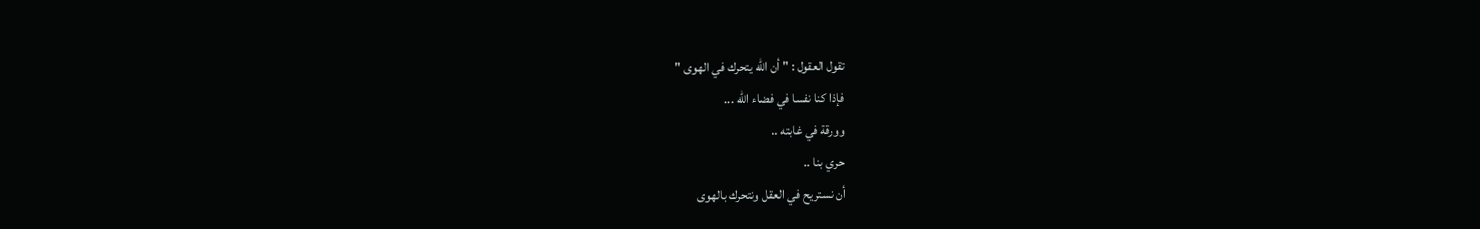تقول العقول : " أن الله يتحرك في الهوى "
فإذا كنا نفسا في فضاء الله ...
وورقة في غابته ..
حري بنا ..
أن نستريح في العقل ونتحرك بالهوى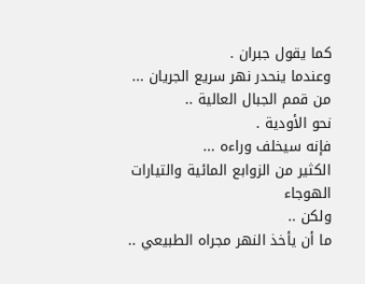كما يقول جبران .
وعندما ينحدر نهر سريع الجريان ...
من قمم الجبال العالية ..
نحو الأودية .
فإنه سيخلف وراءه ...
الكثير من الزوابع المائية والتيارات الهوجاء
ولكن ..
ما أن يأخذ النهر مجراه الطبيعي ..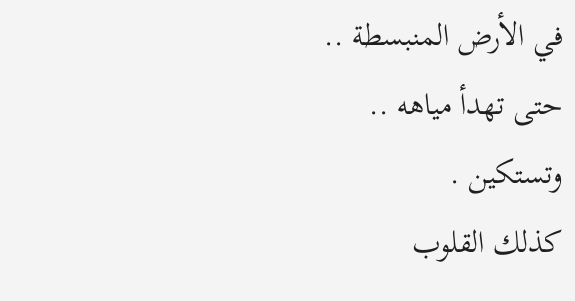في الأرض المنبسطة ..
حتى تهدأ مياهه ..
وتستكين .
كذلك القلوب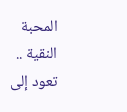المحبة النقية ..
تعود إلى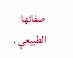صفائها الطبيعي .